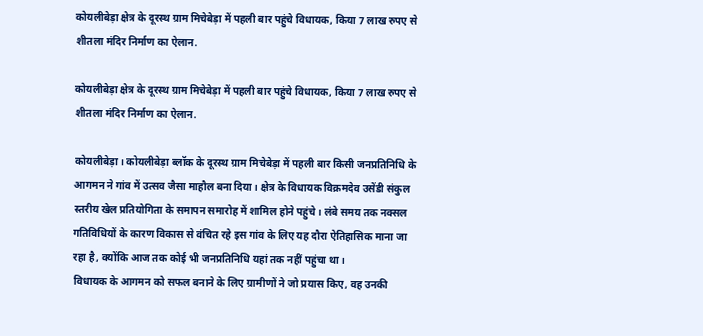कोयलीबेड़ा क्षेत्र के दूरस्थ ग्राम मिचेबेड़ा में पहली बार पहुंचे विधायक, किया 7 लाख रुपए से शीतला मंदिर निर्माण का ऐलान.

कोयलीबेड़ा क्षेत्र के दूरस्थ ग्राम मिचेबेड़ा में पहली बार पहुंचे विधायक, किया 7 लाख रुपए से शीतला मंदिर निर्माण का ऐलान.

कोयलीबेड़ा। कोयलीबेड़ा ब्लॉक के दूरस्थ ग्राम मिचेबेड़ा में पहली बार किसी जनप्रतिनिधि के आगमन ने गांव में उत्सव जैसा माहौल बना दिया। क्षेत्र के विधायक विक्रमदेव उसेंडी संकुल स्तरीय खेल प्रतियोगिता के समापन समारोह में शामिल होने पहुंचे। लंबे समय तक नक्सल गतिविधियों के कारण विकास से वंचित रहे इस गांव के लिए यह दौरा ऐतिहासिक माना जा रहा है, क्योंकि आज तक कोई भी जनप्रतिनिधि यहां तक नहीं पहुंचा था।
विधायक के आगमन को सफल बनाने के लिए ग्रामीणों ने जो प्रयास किए, वह उनकी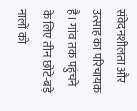संवेदनशीलता और उत्साह का परिचायक है। गांव तक पहुंचने के लिए तीन छोटे-बड़े नालों को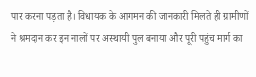पार करना पड़ता है। विधायक के आगमन की जानकारी मिलते ही ग्रामीणों ने श्रमदान कर इन नालों पर अस्थायी पुल बनाया और पूरी पहुंच मार्ग का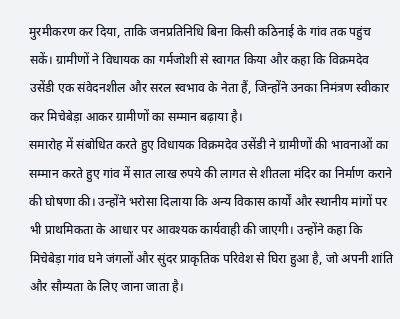मुरमीकरण कर दिया, ताकि जनप्रतिनिधि बिना किसी कठिनाई के गांव तक पहुंच सकें। ग्रामीणों ने विधायक का गर्मजोशी से स्वागत किया और कहा कि विक्रमदेव उसेंडी एक संवेदनशील और सरल स्वभाव के नेता हैं, जिन्होंने उनका निमंत्रण स्वीकार कर मिचेबेड़ा आकर ग्रामीणों का सम्मान बढ़ाया है।
समारोह में संबोधित करते हुए विधायक विक्रमदेव उसेंडी ने ग्रामीणों की भावनाओं का सम्मान करते हुए गांव में सात लाख रुपये की लागत से शीतला मंदिर का निर्माण कराने की घोषणा की। उन्होंने भरोसा दिलाया कि अन्य विकास कार्यों और स्थानीय मांगों पर भी प्राथमिकता के आधार पर आवश्यक कार्यवाही की जाएगी। उन्होंने कहा कि मिचेबेड़ा गांव घने जंगलों और सुंदर प्राकृतिक परिवेश से घिरा हुआ है, जो अपनी शांति और सौम्यता के लिए जाना जाता है।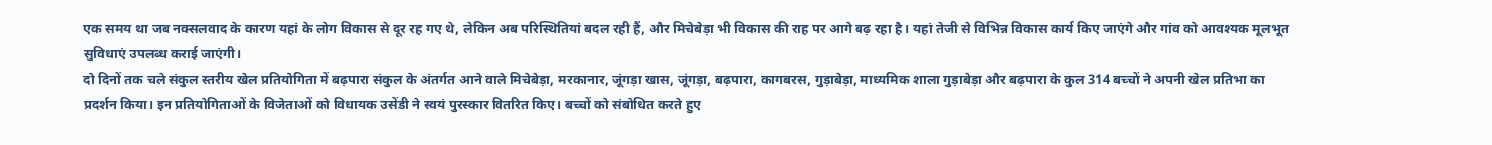एक समय था जब नक्सलवाद के कारण यहां के लोग विकास से दूर रह गए थे, लेकिन अब परिस्थितियां बदल रही हैं, और मिचेबेड़ा भी विकास की राह पर आगे बढ़ रहा है। यहां तेजी से विभिन्न विकास कार्य किए जाएंगे और गांव को आवश्यक मूलभूत सुविधाएं उपलब्ध कराई जाएंगी।
दो दिनों तक चले संकुल स्तरीय खेल प्रतियोगिता में बढ़पारा संकुल के अंतर्गत आने वाले मिचेबेड़ा, मरकानार, जूंगड़ा खास, जूंगड़ा, बढ़पारा, कागबरस, गुड़ाबेड़ा, माध्यमिक शाला गुड़ाबेड़ा और बढ़पारा के कुल 314 बच्चों ने अपनी खेल प्रतिभा का प्रदर्शन किया। इन प्रतियोगिताओं के विजेताओं को विधायक उसेंडी ने स्वयं पुरस्कार वितरित किए। बच्चों को संबोधित करते हुए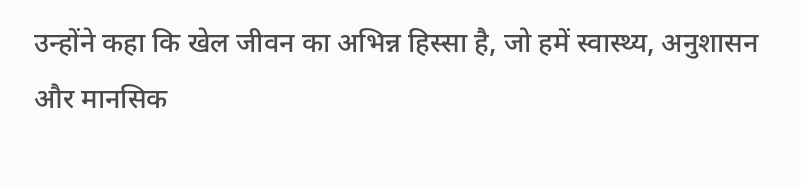उन्होंने कहा कि खेल जीवन का अभिन्न हिस्सा है, जो हमें स्वास्थ्य, अनुशासन और मानसिक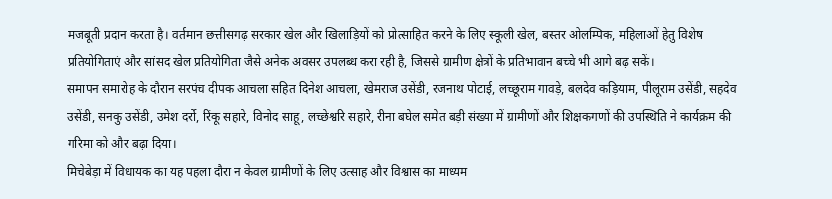मजबूती प्रदान करता है। वर्तमान छत्तीसगढ़ सरकार खेल और खिलाड़ियों को प्रोत्साहित करने के लिए स्कूली खेल, बस्तर ओलम्पिक, महिलाओं हेतु विशेष प्रतियोगिताएं और सांसद खेल प्रतियोगिता जैसे अनेक अवसर उपलब्ध करा रही है, जिससे ग्रामीण क्षेत्रों के प्रतिभावान बच्चे भी आगे बढ़ सकें।
समापन समारोह के दौरान सरपंच दीपक आचला सहित दिनेश आचला, खेमराज उसेंडी, रजनाथ पोटाई, लच्छूराम गावड़े, बलदेव कड़ियाम, पीलूराम उसेंडी, सहदेव उसेंडी, सनकु उसेंडी, उमेश दर्रो, रिंकू सहारे, विनोद साहू, लच्छेश्वरि सहारे, रीना बघेल समेत बड़ी संख्या में ग्रामीणों और शिक्षकगणों की उपस्थिति ने कार्यक्रम की गरिमा को और बढ़ा दिया।
मिचेबेड़ा में विधायक का यह पहला दौरा न केवल ग्रामीणों के लिए उत्साह और विश्वास का माध्यम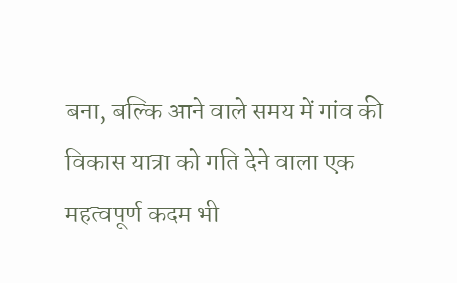बना, बल्कि आने वाले समय में गांव की विकास यात्रा को गति देने वाला एक महत्वपूर्ण कदम भी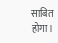साबित होगा।